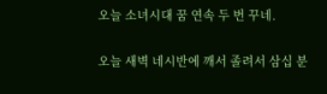오늘 소녀시대 꿈 연속 두 번 꾸네.

오늘 새벽 네시반에 깨서 졸려서 삼십 분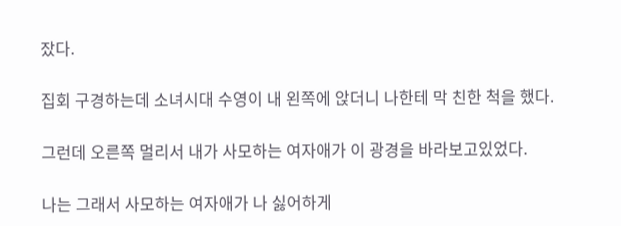잤다.

집회 구경하는데 소녀시대 수영이 내 왼쪽에 앉더니 나한테 막 친한 척을 했다.

그런데 오른쪽 멀리서 내가 사모하는 여자애가 이 광경을 바라보고있었다.

나는 그래서 사모하는 여자애가 나 싫어하게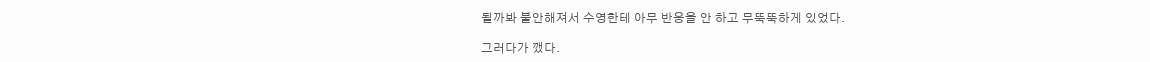될까봐 불안해져서 수영한테 아무 반응을 안 하고 무뚝뚝하게 있었다.

그러다가 깼다.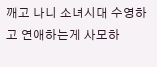깨고 나니 소녀시대 수영하고 연애하는게 사모하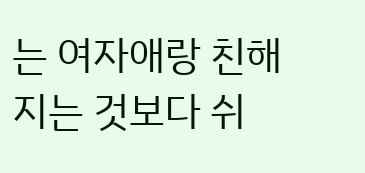는 여자애랑 친해지는 것보다 쉬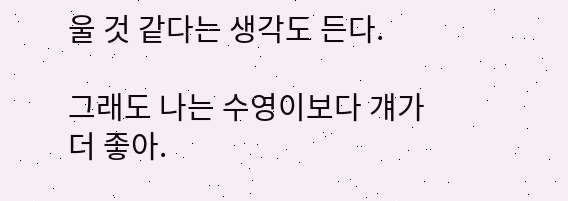울 것 같다는 생각도 든다.

그래도 나는 수영이보다 걔가 더 좋아.